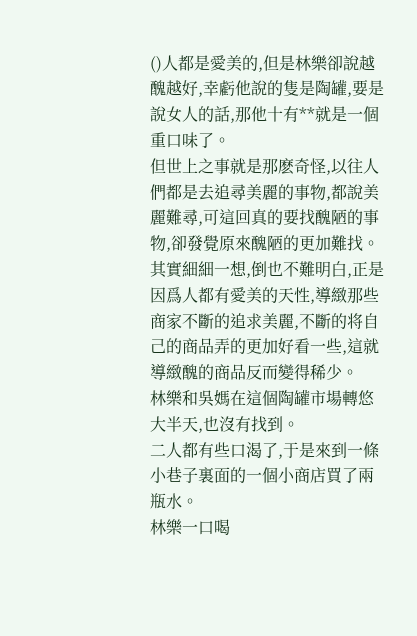()人都是愛美的,但是林樂卻說越醜越好,幸虧他說的隻是陶罐,要是說女人的話,那他十有**就是一個重口味了。
但世上之事就是那麽奇怪,以往人們都是去追尋美麗的事物,都說美麗難尋,可這回真的要找醜陋的事物,卻發覺原來醜陋的更加難找。
其實細細一想,倒也不難明白,正是因爲人都有愛美的天性,導緻那些商家不斷的追求美麗,不斷的将自己的商品弄的更加好看一些,這就導緻醜的商品反而變得稀少。
林樂和吳媽在這個陶罐市場轉悠大半天,也沒有找到。
二人都有些口渴了,于是來到一條小巷子裏面的一個小商店買了兩瓶水。
林樂一口喝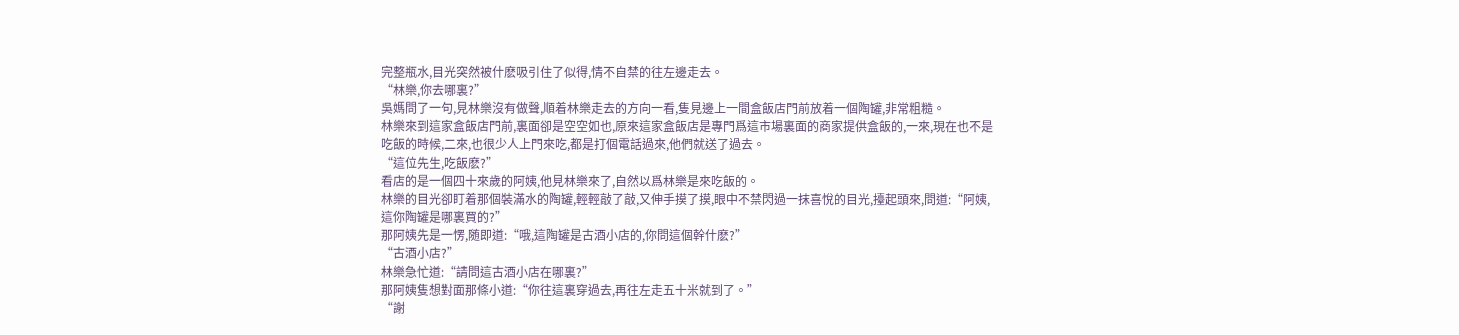完整瓶水,目光突然被什麽吸引住了似得,情不自禁的往左邊走去。
“林樂,你去哪裏?”
吳媽問了一句,見林樂沒有做聲,順着林樂走去的方向一看,隻見邊上一間盒飯店門前放着一個陶罐,非常粗糙。
林樂來到這家盒飯店門前,裏面卻是空空如也,原來這家盒飯店是專門爲這市場裏面的商家提供盒飯的,一來,現在也不是吃飯的時候,二來,也很少人上門來吃,都是打個電話過來,他們就送了過去。
“這位先生,吃飯麽?”
看店的是一個四十來歲的阿姨,他見林樂來了,自然以爲林樂是來吃飯的。
林樂的目光卻盯着那個裝滿水的陶罐,輕輕敲了敲,又伸手摸了摸,眼中不禁閃過一抹喜悅的目光,擡起頭來,問道:“阿姨,這你陶罐是哪裏買的?”
那阿姨先是一愣,随即道:“哦,這陶罐是古酒小店的,你問這個幹什麽?”
“古酒小店?”
林樂急忙道:“請問這古酒小店在哪裏?”
那阿姨隻想對面那條小道:“你往這裏穿過去,再往左走五十米就到了。”
“謝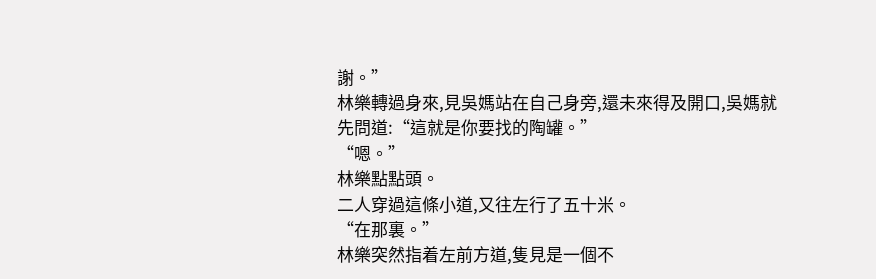謝。”
林樂轉過身來,見吳媽站在自己身旁,還未來得及開口,吳媽就先問道:“這就是你要找的陶罐。”
“嗯。”
林樂點點頭。
二人穿過這條小道,又往左行了五十米。
“在那裏。”
林樂突然指着左前方道,隻見是一個不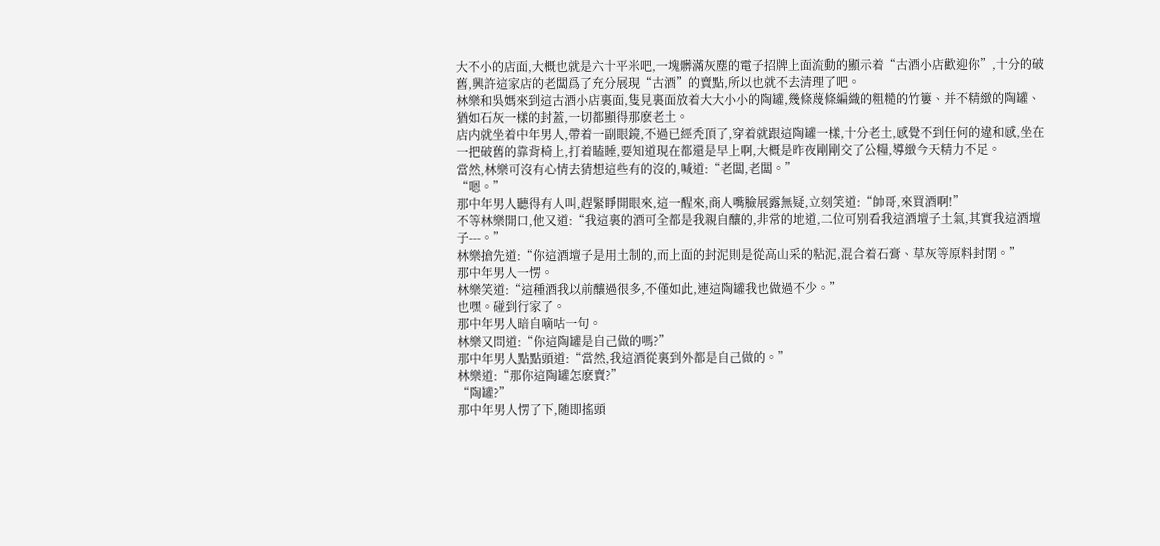大不小的店面,大概也就是六十平米吧,一塊髒滿灰塵的電子招牌上面流動的顯示着“古酒小店歡迎你”,十分的破舊,興許這家店的老闆爲了充分展現“古酒”的賣點,所以也就不去清理了吧。
林樂和吳媽來到這古酒小店裏面,隻見裏面放着大大小小的陶罐,幾條蔑條編織的粗糙的竹簍、并不精緻的陶罐、猶如石灰一樣的封蓋,一切都顯得那麽老土。
店内就坐着中年男人,帶着一副眼鏡,不過已經秃頂了,穿着就跟這陶罐一樣,十分老土,感覺不到任何的違和感,坐在一把破舊的靠背椅上,打着瞌睡,要知道現在都還是早上啊,大概是昨夜剛剛交了公糧,導緻今天精力不足。
當然,林樂可沒有心情去猜想這些有的沒的,喊道:“老闆,老闆。”
“嗯。”
那中年男人聽得有人叫,趕緊睜開眼來,這一醒來,商人嘴臉展露無疑,立刻笑道:“帥哥,來買酒啊!”
不等林樂開口,他又道:“我這裏的酒可全都是我親自釀的,非常的地道,二位可别看我這酒壇子土氣,其實我這酒壇子---。”
林樂搶先道:“你這酒壇子是用土制的,而上面的封泥則是從高山采的粘泥,混合着石膏、草灰等原料封閉。”
那中年男人一愣。
林樂笑道:“這種酒我以前釀過很多,不僅如此,連這陶罐我也做過不少。”
也嘿。碰到行家了。
那中年男人暗自嘀咕一句。
林樂又問道:“你這陶罐是自己做的嗎?”
那中年男人點點頭道:“當然,我這酒從裏到外都是自己做的。”
林樂道:“那你這陶罐怎麽賣?”
“陶罐?”
那中年男人愣了下,随即搖頭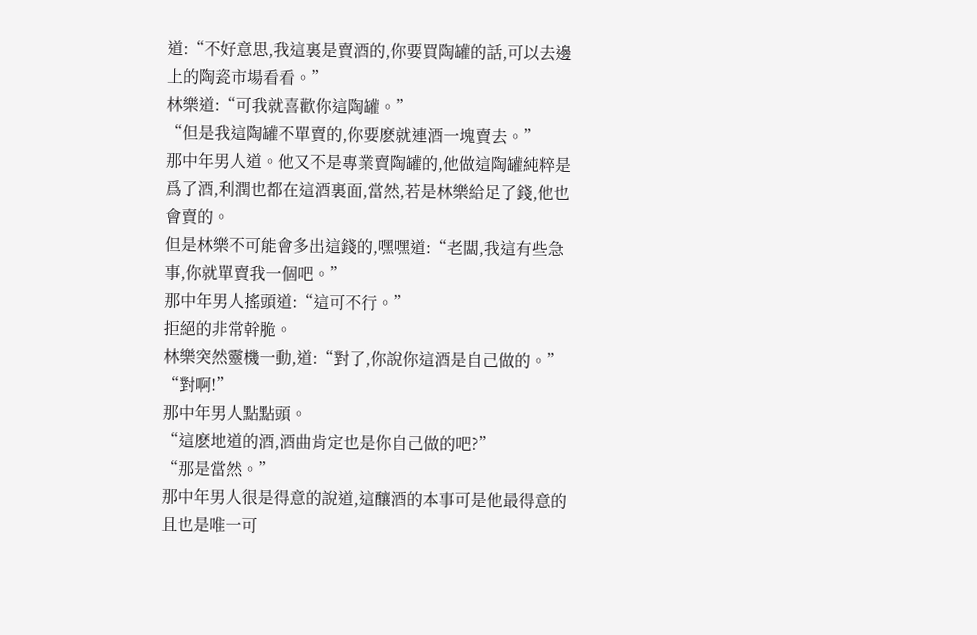道:“不好意思,我這裏是賣酒的,你要買陶罐的話,可以去邊上的陶瓷市場看看。”
林樂道:“可我就喜歡你這陶罐。”
“但是我這陶罐不單賣的,你要麽就連酒一塊賣去。”
那中年男人道。他又不是專業賣陶罐的,他做這陶罐純粹是爲了酒,利潤也都在這酒裏面,當然,若是林樂給足了錢,他也會賣的。
但是林樂不可能會多出這錢的,嘿嘿道:“老闆,我這有些急事,你就單賣我一個吧。”
那中年男人搖頭道:“這可不行。”
拒絕的非常幹脆。
林樂突然靈機一動,道:“對了,你說你這酒是自己做的。”
“對啊!”
那中年男人點點頭。
“這麽地道的酒,酒曲肯定也是你自己做的吧?”
“那是當然。”
那中年男人很是得意的說道,這釀酒的本事可是他最得意的且也是唯一可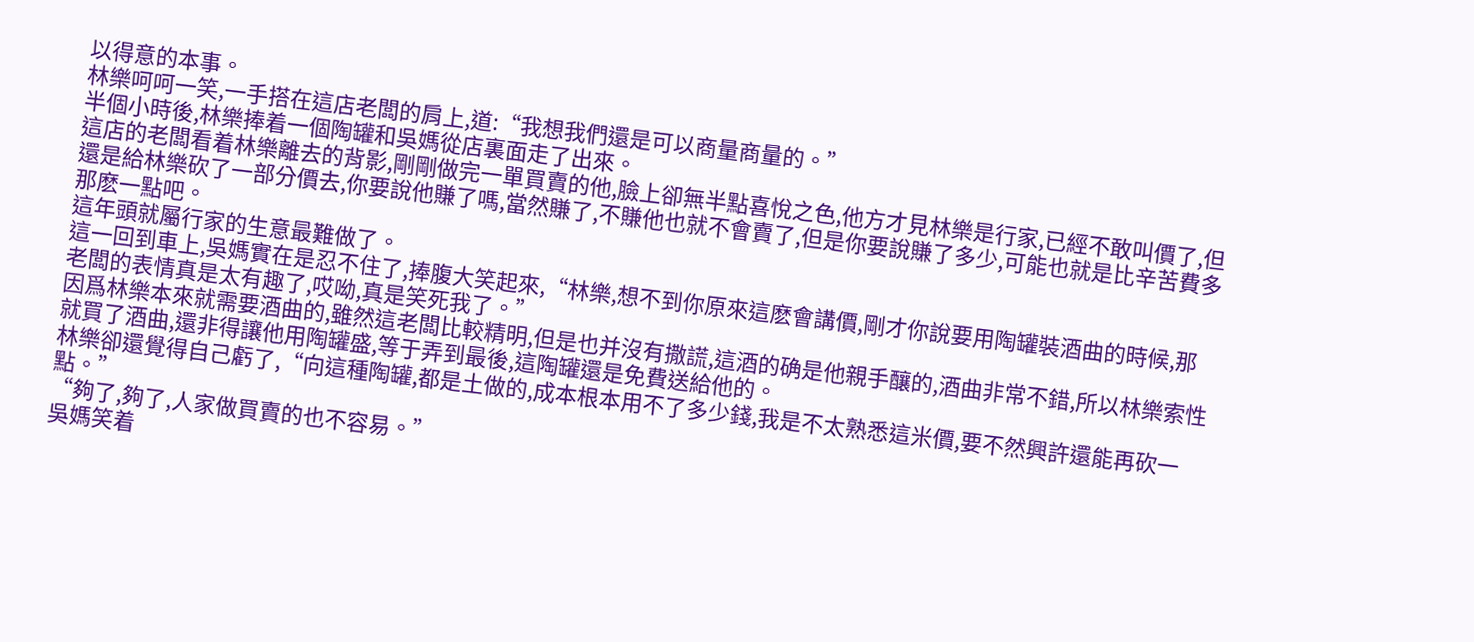以得意的本事。
林樂呵呵一笑,一手搭在這店老闆的肩上,道:“我想我們還是可以商量商量的。”
半個小時後,林樂捧着一個陶罐和吳媽從店裏面走了出來。
這店的老闆看着林樂離去的背影,剛剛做完一單買賣的他,臉上卻無半點喜悅之色,他方才見林樂是行家,已經不敢叫價了,但還是給林樂砍了一部分價去,你要說他賺了嗎,當然賺了,不賺他也就不會賣了,但是你要說賺了多少,可能也就是比辛苦費多那麽一點吧。
這年頭就屬行家的生意最難做了。
這一回到車上,吳媽實在是忍不住了,捧腹大笑起來,“林樂,想不到你原來這麽會講價,剛才你說要用陶罐裝酒曲的時候,那老闆的表情真是太有趣了,哎呦,真是笑死我了。”
因爲林樂本來就需要酒曲的,雖然這老闆比較精明,但是也并沒有撒謊,這酒的确是他親手釀的,酒曲非常不錯,所以林樂索性就買了酒曲,還非得讓他用陶罐盛,等于弄到最後,這陶罐還是免費送給他的。
林樂卻還覺得自己虧了,“向這種陶罐,都是土做的,成本根本用不了多少錢,我是不太熟悉這米價,要不然興許還能再砍一點。”
“夠了,夠了,人家做買賣的也不容易。”
吳媽笑着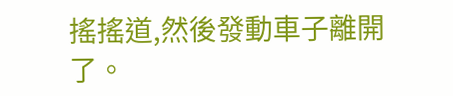搖搖道,然後發動車子離開了。